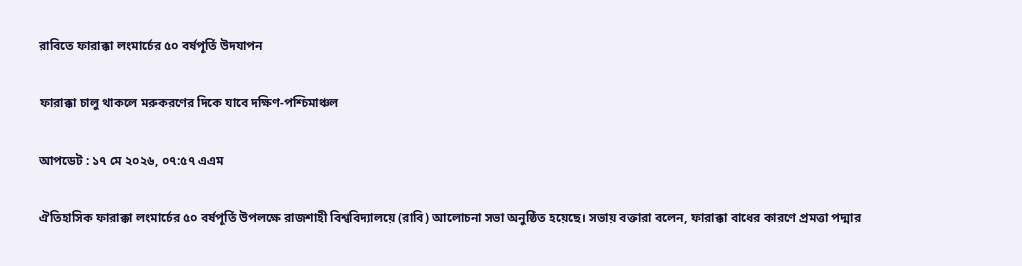রাবিতে ফারাক্কা লংমার্চের ৫০ বর্ষপূর্তি উদযাপন

ফারাক্কা চালু থাকলে মরুকরণের দিকে যাবে দক্ষিণ-পশ্চিমাঞ্চল

আপডেট : ১৭ মে ২০২৬, ০৭:৫৭ এএম

ঐতিহাসিক ফারাক্কা লংমার্চের ৫০ বর্ষপূর্তি উপলক্ষে রাজশাহী বিশ্ববিদ্যালয়ে (রাবি) আলোচনা সভা অনুষ্ঠিত হয়েছে। সভায় বক্তারা বলেন, ফারাক্কা বাধের কারণে প্রমত্তা পদ্মার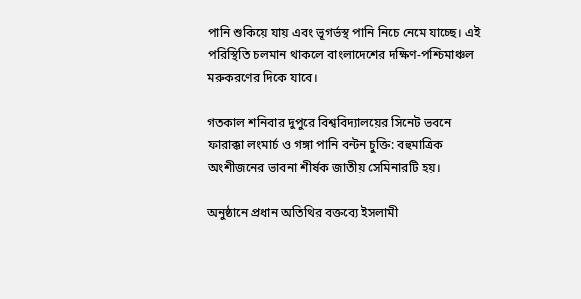পানি শুকিয়ে যায় এবং ভূগর্ভস্থ পানি নিচে নেমে যাচ্ছে। এই পরিস্থিতি চলমান থাকলে বাংলাদেশের দক্ষিণ-পশ্চিমাঞ্চল মরুকরণের দিকে যাবে।

গতকাল শনিবার দুপুরে বিশ্ববিদ্যালয়ের সিনেট ভবনে ফারাক্কা লংমার্চ ও গঙ্গা পানি বন্টন চুক্তি: বহুমাত্রিক অংশীজনের ভাবনা শীর্ষক জাতীয় সেমিনারটি হয়।

অনুষ্ঠানে প্রধান অতিথির বক্তব্যে ইসলামী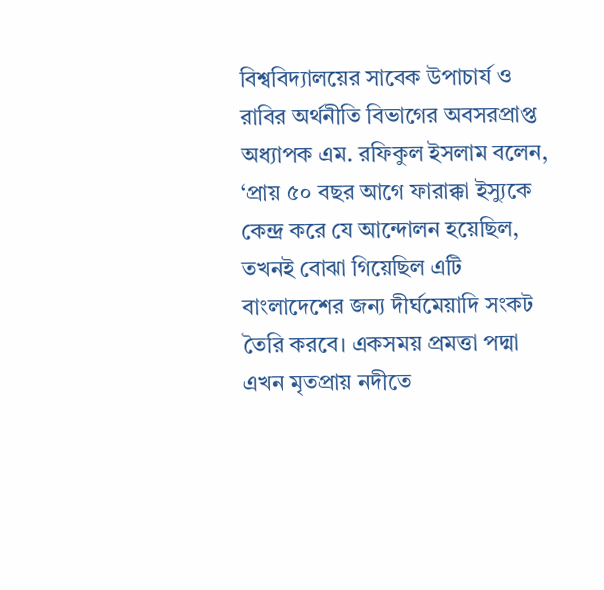বিশ্ববিদ্যালয়ের সাবেক উপাচার্য ও রাবির অর্থনীতি বিভাগের অবসরপ্রাপ্ত অধ্যাপক এম. রফিকুল ইসলাম বলেন, ‘প্রায় ৫০ বছর আগে ফারাক্কা ইস্যুকে কেন্দ্র করে যে আন্দোলন হয়েছিল, তখনই বোঝা গিয়েছিল এটি বাংলাদেশের জন্য দীর্ঘমেয়াদি সংকট তৈরি করবে। একসময় প্রমত্তা পদ্মা এখন মৃতপ্রায় নদীতে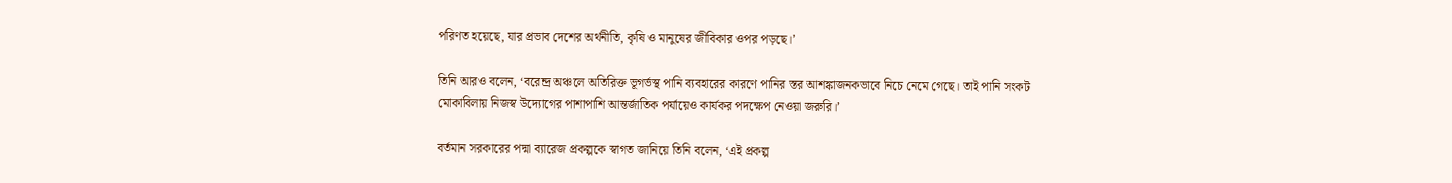পরিণত হয়েছে, যার প্রভাব দেশের অর্থনীতি, কৃষি ও মানুষের জীবিকার ওপর পড়ছে।’

তিনি আরও বলেন, ‘বরেন্দ্র অঞ্চলে অতিরিক্ত ভূগর্ভস্থ পানি ব্যবহারের কারণে পানির স্তর আশঙ্কাজনকভাবে নিচে নেমে গেছে। তাই পানি সংকট মোকাবিলায় নিজস্ব উদ্যোগের পাশাপাশি আন্তর্জাতিক পর্যায়েও কার্যকর পদক্ষেপ নেওয়া জরুরি।’

বর্তমান সরকারের পদ্মা ব্যারেজ প্রকল্পকে স্বাগত জানিয়ে তিনি বলেন, ‘এই প্রকল্প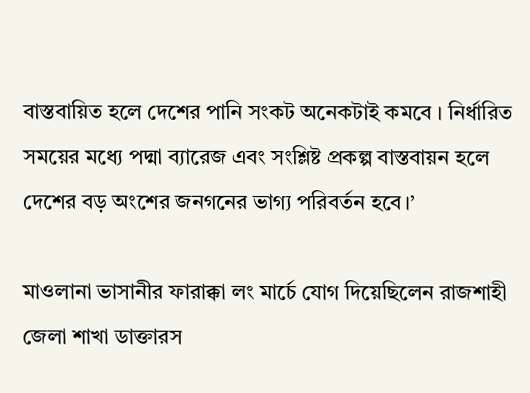বাস্তবায়িত হলে দেশের পানি সংকট অনেকটাই কমবে । নির্ধারিত সময়ের মধ্যে পদ্মা ব্যারেজ এবং সংশ্লিষ্ট প্রকল্প বাস্তবায়ন হলে দেশের বড় অংশের জনগনের ভাগ্য পরিবর্তন হবে।’

মাওলানা ভাসানীর ফারাক্কা লং মার্চে যোগ দিয়েছিলেন রাজশাহী জেলা শাখা ডাক্তারস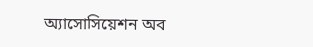অ্যাসোসিয়েশন অব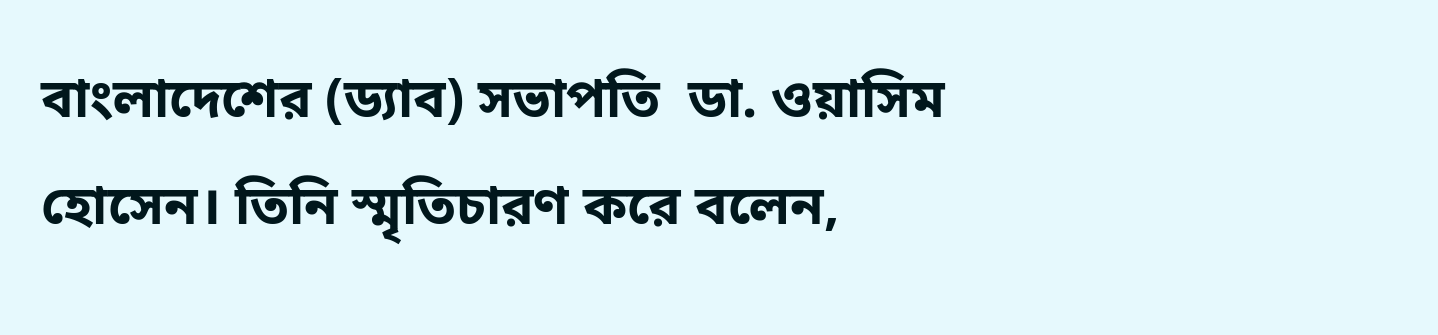বাংলাদেশের (ড্যাব) সভাপতি  ডা. ওয়াসিম হোসেন। তিনি স্মৃতিচারণ করে বলেন,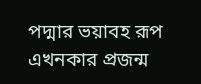পদ্মার ভয়াবহ রূপ এখনকার প্রজন্ম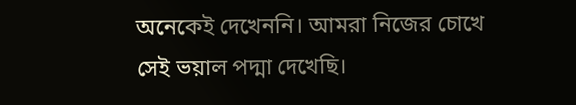অনেকেই দেখেননি। আমরা নিজের চোখে সেই ভয়াল পদ্মা দেখেছি।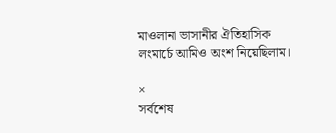মাওলানা ভাসানীর ঐতিহাসিক লংমার্চে আমিও অংশ নিয়েছিলাম।

×
সর্বশেষ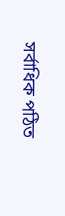সর্বাধিক পঠিত